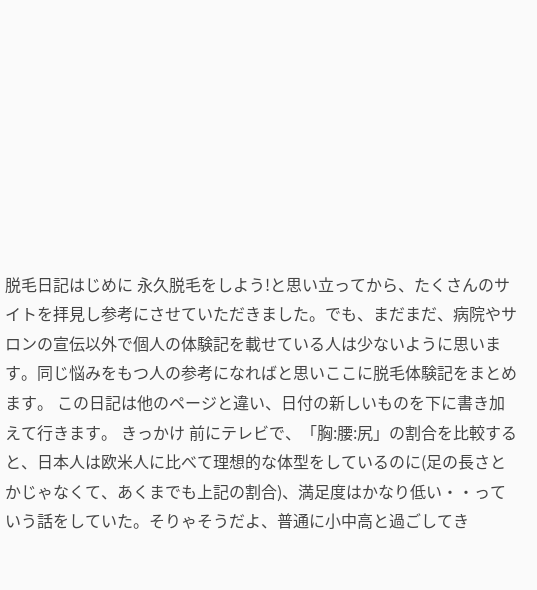脱毛日記はじめに 永久脱毛をしよう!と思い立ってから、たくさんのサイトを拝見し参考にさせていただきました。でも、まだまだ、病院やサロンの宣伝以外で個人の体験記を載せている人は少ないように思います。同じ悩みをもつ人の参考になればと思いここに脱毛体験記をまとめます。 この日記は他のページと違い、日付の新しいものを下に書き加えて行きます。 きっかけ 前にテレビで、「胸:腰:尻」の割合を比較すると、日本人は欧米人に比べて理想的な体型をしているのに(足の長さとかじゃなくて、あくまでも上記の割合)、満足度はかなり低い・・っていう話をしていた。そりゃそうだよ、普通に小中高と過ごしてき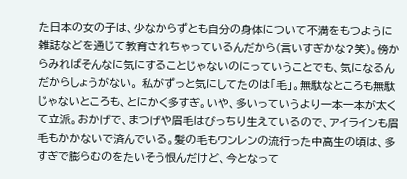た日本の女の子は、少なからずとも自分の身体について不満をもつように雑誌などを通じて教育されちゃっているんだから(言いすぎかな?笑)。傍からみればそんなに気にすることじゃないのにっていうことでも、気になるんだからしょうがない。 私がずっと気にしてたのは「毛」。無駄なところも無駄じゃないところも、とにかく多すぎ。いや、多いっていうより一本一本が太くて立派。おかげで、まつげや眉毛はびっちり生えているので、アイラインも眉毛もかかないで済んでいる。髪の毛もワンレンの流行った中高生の頃は、多すぎで膨らむのをたいそう恨んだけど、今となって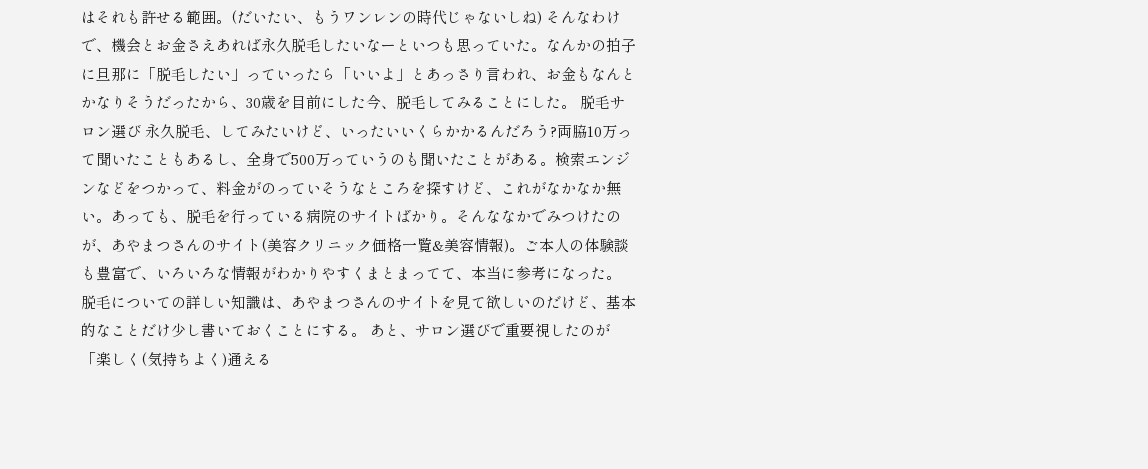はそれも許せる範囲。(だいたい、もうワンレンの時代じゃないしね) そんなわけで、機会とお金さえあれば永久脱毛したいなーといつも思っていた。なんかの拍子に旦那に「脱毛したい」っていったら「いいよ」とあっさり言われ、お金もなんとかなりそうだったから、30歳を目前にした今、脱毛してみることにした。 脱毛サロン選び 永久脱毛、してみたいけど、いったいいくらかかるんだろう?両脇10万って聞いたこともあるし、全身で500万っていうのも聞いたことがある。検索エンジンなどをつかって、料金がのっていそうなところを探すけど、これがなかなか無い。あっても、脱毛を行っている病院のサイトばかり。そんななかでみつけたのが、あやまつさんのサイト(美容クリニック価格一覧&美容情報)。ご本人の体験談も豊富で、いろいろな情報がわかりやすくまとまってて、本当に参考になった。 脱毛についての詳しい知識は、あやまつさんのサイトを見て欲しいのだけど、基本的なことだけ少し書いておくことにする。 あと、サロン選びで重要視したのが「楽しく(気持ちよく)通える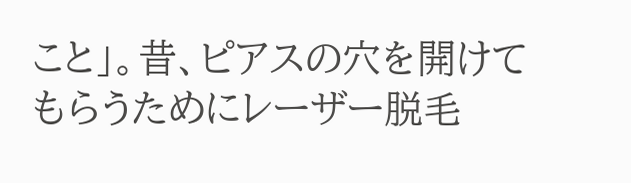こと」。昔、ピアスの穴を開けてもらうためにレーザー脱毛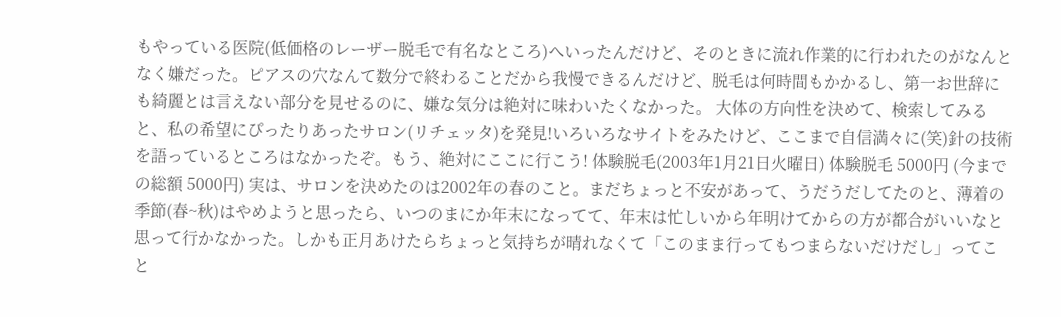もやっている医院(低価格のレーザー脱毛で有名なところ)へいったんだけど、そのときに流れ作業的に行われたのがなんとなく嫌だった。ピアスの穴なんて数分で終わることだから我慢できるんだけど、脱毛は何時間もかかるし、第一お世辞にも綺麗とは言えない部分を見せるのに、嫌な気分は絶対に味わいたくなかった。 大体の方向性を決めて、検索してみると、私の希望にぴったりあったサロン(リチェッタ)を発見!いろいろなサイトをみたけど、ここまで自信満々に(笑)針の技術を語っているところはなかったぞ。もう、絶対にここに行こう! 体験脱毛(2003年1月21日火曜日) 体験脱毛 5000円 (今までの総額 5000円) 実は、サロンを決めたのは2002年の春のこと。まだちょっと不安があって、うだうだしてたのと、薄着の季節(春~秋)はやめようと思ったら、いつのまにか年末になってて、年末は忙しいから年明けてからの方が都合がいいなと思って行かなかった。しかも正月あけたらちょっと気持ちが晴れなくて「このまま行ってもつまらないだけだし」ってこと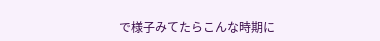で様子みてたらこんな時期に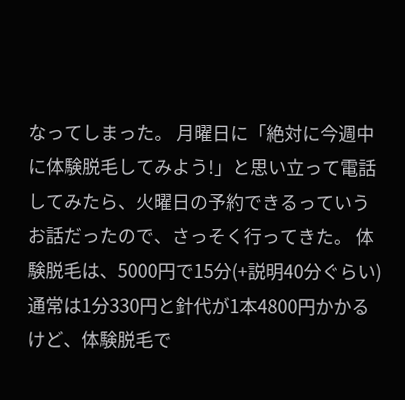なってしまった。 月曜日に「絶対に今週中に体験脱毛してみよう!」と思い立って電話してみたら、火曜日の予約できるっていうお話だったので、さっそく行ってきた。 体験脱毛は、5000円で15分(+説明40分ぐらい)通常は1分330円と針代が1本4800円かかるけど、体験脱毛で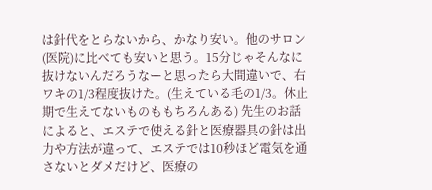は針代をとらないから、かなり安い。他のサロン(医院)に比べても安いと思う。15分じゃそんなに抜けないんだろうなーと思ったら大間違いで、右ワキの1/3程度抜けた。(生えている毛の1/3。休止期で生えてないものももちろんある) 先生のお話によると、エステで使える針と医療器具の針は出力や方法が違って、エステでは10秒ほど電気を通さないとダメだけど、医療の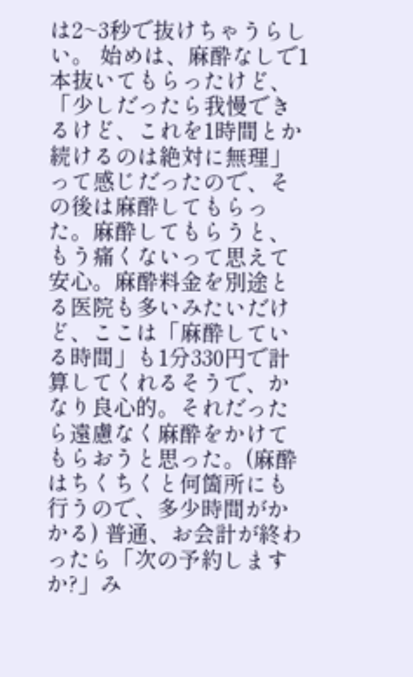は2~3秒で抜けちゃうらしい。 始めは、麻酔なしで1本抜いてもらったけど、「少しだったら我慢できるけど、これを1時間とか続けるのは絶対に無理」って感じだったので、その後は麻酔してもらった。麻酔してもらうと、もう痛くないって思えて安心。麻酔料金を別途とる医院も多いみたいだけど、ここは「麻酔している時間」も1分330円で計算してくれるそうで、かなり良心的。それだったら遠慮なく麻酔をかけてもらおうと思った。(麻酔はちくちくと何箇所にも行うので、多少時間がかかる) 普通、お会計が終わったら「次の予約しますか?」み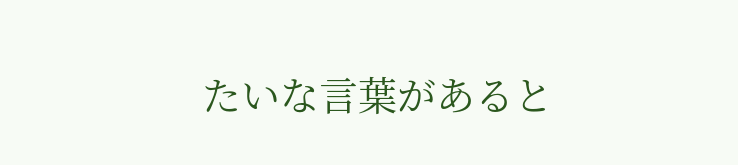たいな言葉があると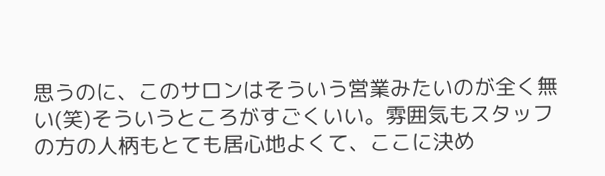思うのに、このサロンはそういう営業みたいのが全く無い(笑)そういうところがすごくいい。雰囲気もスタッフの方の人柄もとても居心地よくて、ここに決め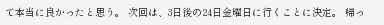て本当に良かったと思う。 次回は、3日後の24日金曜日に行くことに決定。 帰っ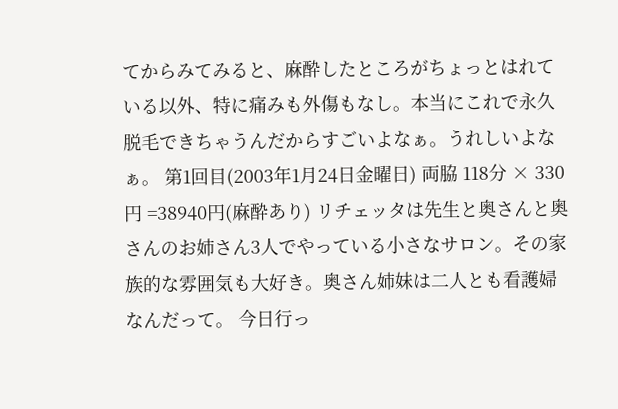てからみてみると、麻酔したところがちょっとはれている以外、特に痛みも外傷もなし。本当にこれで永久脱毛できちゃうんだからすごいよなぁ。うれしいよなぁ。 第1回目(2003年1月24日金曜日) 両脇 118分 × 330円 =38940円(麻酔あり) リチェッタは先生と奥さんと奥さんのお姉さん3人でやっている小さなサロン。その家族的な雰囲気も大好き。奥さん姉妹は二人とも看護婦なんだって。 今日行っ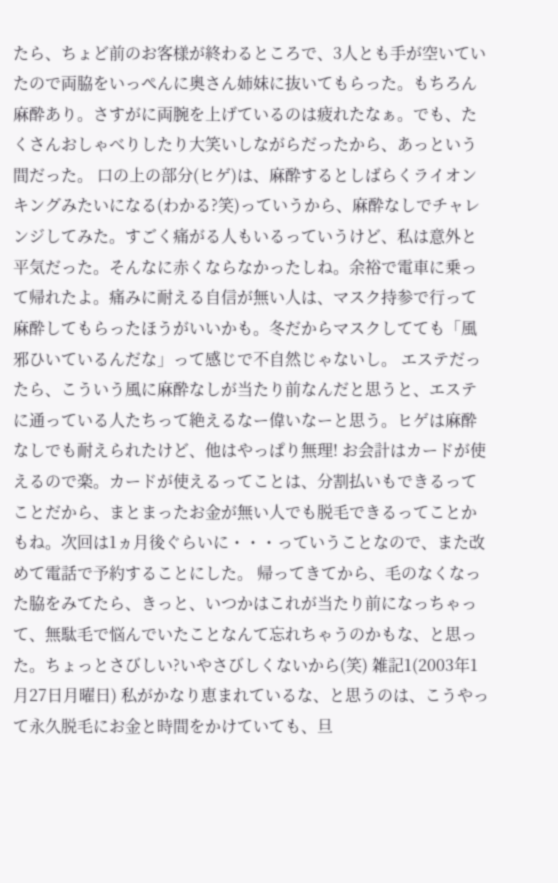たら、ちょど前のお客様が終わるところで、3人とも手が空いていたので両脇をいっぺんに奥さん姉妹に抜いてもらった。もちろん麻酔あり。さすがに両腕を上げているのは疲れたなぁ。でも、たくさんおしゃべりしたり大笑いしながらだったから、あっという間だった。 口の上の部分(ヒゲ)は、麻酔するとしばらくライオンキングみたいになる(わかる?笑)っていうから、麻酔なしでチャレンジしてみた。すごく痛がる人もいるっていうけど、私は意外と平気だった。そんなに赤くならなかったしね。余裕で電車に乗って帰れたよ。痛みに耐える自信が無い人は、マスク持参で行って麻酔してもらったほうがいいかも。冬だからマスクしてても「風邪ひいているんだな」って感じで不自然じゃないし。 エステだったら、こういう風に麻酔なしが当たり前なんだと思うと、エステに通っている人たちって絶えるなー偉いなーと思う。ヒゲは麻酔なしでも耐えられたけど、他はやっぱり無理! お会計はカードが使えるので楽。カードが使えるってことは、分割払いもできるってことだから、まとまったお金が無い人でも脱毛できるってことかもね。次回は1ヵ月後ぐらいに・・・っていうことなので、また改めて電話で予約することにした。 帰ってきてから、毛のなくなった脇をみてたら、きっと、いつかはこれが当たり前になっちゃって、無駄毛で悩んでいたことなんて忘れちゃうのかもな、と思った。ちょっとさびしい?いやさびしくないから(笑) 雑記1(2003年1月27日月曜日) 私がかなり恵まれているな、と思うのは、こうやって永久脱毛にお金と時間をかけていても、旦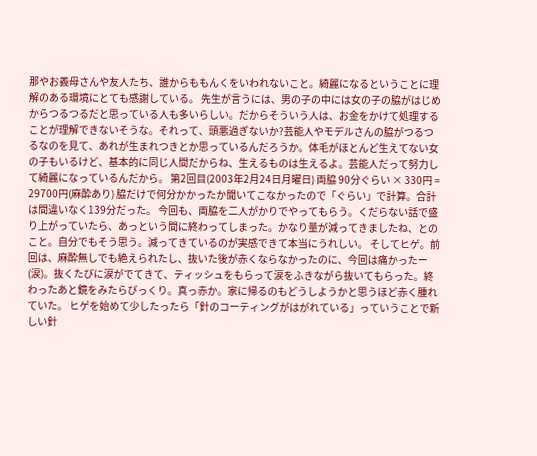那やお義母さんや友人たち、誰からももんくをいわれないこと。綺麗になるということに理解のある環境にとても感謝している。 先生が言うには、男の子の中には女の子の脇がはじめからつるつるだと思っている人も多いらしい。だからそういう人は、お金をかけて処理することが理解できないそうな。それって、頭悪過ぎないか?芸能人やモデルさんの脇がつるつるなのを見て、あれが生まれつきとか思っているんだろうか。体毛がほとんど生えてない女の子もいるけど、基本的に同じ人間だからね、生えるものは生えるよ。芸能人だって努力して綺麗になっているんだから。 第2回目(2003年2月24日月曜日) 両脇 90分ぐらい × 330円 = 29700円(麻酔あり) 脇だけで何分かかったか聞いてこなかったので「ぐらい」で計算。合計は間違いなく139分だった。 今回も、両脇を二人がかりでやってもらう。くだらない話で盛り上がっていたら、あっという間に終わってしまった。かなり量が減ってきましたね、とのこと。自分でもそう思う。減ってきているのが実感できて本当にうれしい。 そしてヒゲ。前回は、麻酔無しでも絶えられたし、抜いた後が赤くならなかったのに、今回は痛かったー(涙)。抜くたびに涙がでてきて、ティッシュをもらって涙をふきながら抜いてもらった。終わったあと鏡をみたらびっくり。真っ赤か。家に帰るのもどうしようかと思うほど赤く腫れていた。 ヒゲを始めて少したったら「針のコーティングがはがれている」っていうことで新しい針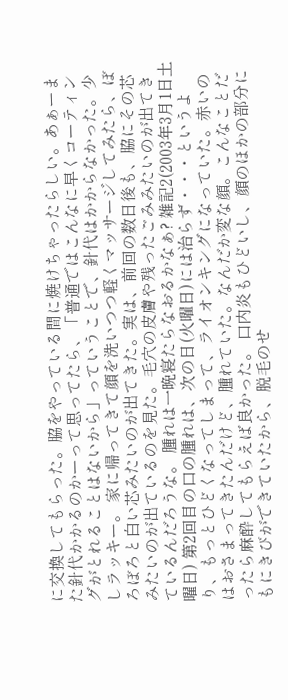に交換してもらった。脇をやっている間に焼けちゃったらしい。あぁーまた針代かかるのかーって思ってたら、「普通ではこんなに早くコーティングがとれることはないから」っていうことで、針代はかからなかった。少しラッキー。 家に帰ってきて顔を洗いつつ軽くマッサージしてみたら、ぼろぼろと白い芯みたいのが出てきた。実は、前回の数日後も、脇にその芯みたいのが出ているのを見た。毛穴の皮膚や残ったごみみたいのが出てきているんだろうな。 腫れは一晩寝たらなおるかなぁ? 雑記2(2003年3月1日土曜日) 第2回目の口の腫れは、次の日(火曜日)には治らず・・・というより、もっとひどくなってしまって、ライオンキングになっていた。赤いのはおさまってきたんだけど、腫れていた。なんだか変な顔。こんなことだったら麻酔してもらえば良かった。 口内炎もひどいし、顔のほかの部分にもにきびができていたから、脱毛のせ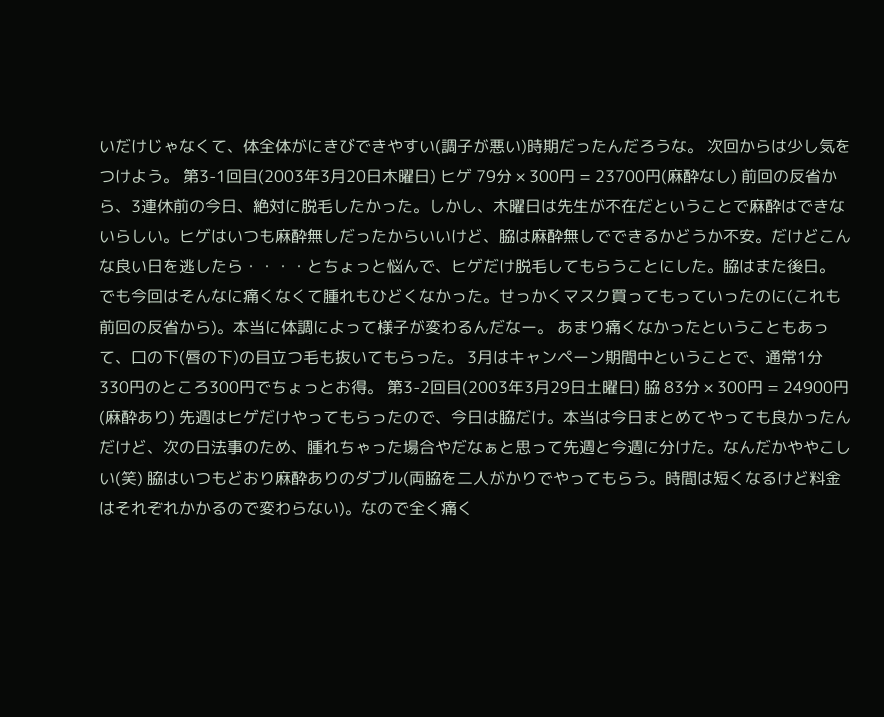いだけじゃなくて、体全体がにきびできやすい(調子が悪い)時期だったんだろうな。 次回からは少し気をつけよう。 第3-1回目(2003年3月20日木曜日) ヒゲ 79分 × 300円 = 23700円(麻酔なし) 前回の反省から、3連休前の今日、絶対に脱毛したかった。しかし、木曜日は先生が不在だということで麻酔はできないらしい。ヒゲはいつも麻酔無しだったからいいけど、脇は麻酔無しでできるかどうか不安。だけどこんな良い日を逃したら・・・・とちょっと悩んで、ヒゲだけ脱毛してもらうことにした。脇はまた後日。 でも今回はそんなに痛くなくて腫れもひどくなかった。せっかくマスク買ってもっていったのに(これも前回の反省から)。本当に体調によって様子が変わるんだなー。 あまり痛くなかったということもあって、口の下(唇の下)の目立つ毛も抜いてもらった。 3月はキャンペーン期間中ということで、通常1分330円のところ300円でちょっとお得。 第3-2回目(2003年3月29日土曜日) 脇 83分 × 300円 = 24900円(麻酔あり) 先週はヒゲだけやってもらったので、今日は脇だけ。本当は今日まとめてやっても良かったんだけど、次の日法事のため、腫れちゃった場合やだなぁと思って先週と今週に分けた。なんだかややこしい(笑) 脇はいつもどおり麻酔ありのダブル(両脇を二人がかりでやってもらう。時間は短くなるけど料金はそれぞれかかるので変わらない)。なので全く痛く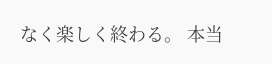なく楽しく終わる。 本当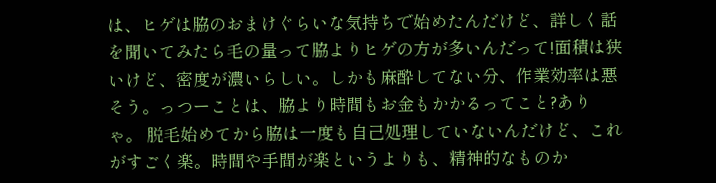は、ヒゲは脇のおまけぐらいな気持ちで始めたんだけど、詳しく話を聞いてみたら毛の量って脇よりヒゲの方が多いんだって!面積は狭いけど、密度が濃いらしい。しかも麻酔してない分、作業効率は悪そう。っつーことは、脇より時間もお金もかかるってこと?ありゃ。 脱毛始めてから脇は一度も自己処理していないんだけど、これがすごく楽。時間や手間が楽というよりも、精神的なものか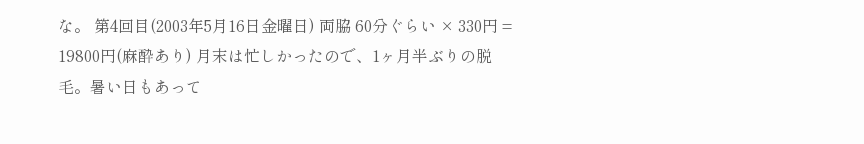な。 第4回目(2003年5月16日金曜日) 両脇 60分ぐらい × 330円 = 19800円(麻酔あり) 月末は忙しかったので、1ヶ月半ぶりの脱毛。暑い日もあって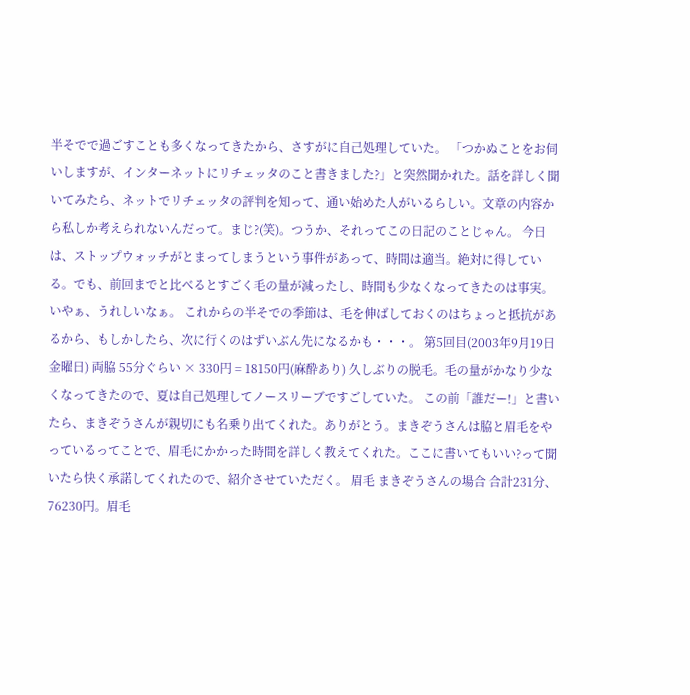半そでで過ごすことも多くなってきたから、さすがに自己処理していた。 「つかぬことをお伺いしますが、インターネットにリチェッタのこと書きました?」と突然聞かれた。話を詳しく聞いてみたら、ネットでリチェッタの評判を知って、通い始めた人がいるらしい。文章の内容から私しか考えられないんだって。まじ?(笑)。つうか、それってこの日記のことじゃん。 今日は、ストップウォッチがとまってしまうという事件があって、時間は適当。絶対に得している。でも、前回までと比べるとすごく毛の量が減ったし、時間も少なくなってきたのは事実。いやぁ、うれしいなぁ。 これからの半そでの季節は、毛を伸ばしておくのはちょっと抵抗があるから、もしかしたら、次に行くのはずいぶん先になるかも・・・。 第5回目(2003年9月19日金曜日) 両脇 55分ぐらい × 330円 = 18150円(麻酔あり) 久しぶりの脱毛。毛の量がかなり少なくなってきたので、夏は自己処理してノースリーブですごしていた。 この前「誰だー!」と書いたら、まきぞうさんが親切にも名乗り出てくれた。ありがとう。まきぞうさんは脇と眉毛をやっているってことで、眉毛にかかった時間を詳しく教えてくれた。ここに書いてもいい?って聞いたら快く承諾してくれたので、紹介させていただく。 眉毛 まきぞうさんの場合 合計231分、76230円。眉毛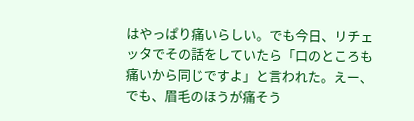はやっぱり痛いらしい。でも今日、リチェッタでその話をしていたら「口のところも痛いから同じですよ」と言われた。えー、でも、眉毛のほうが痛そう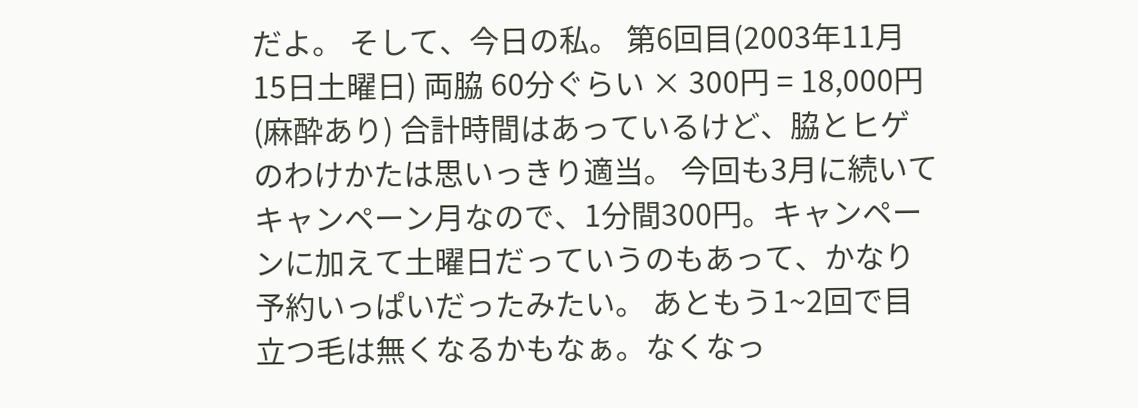だよ。 そして、今日の私。 第6回目(2003年11月15日土曜日) 両脇 60分ぐらい × 300円 = 18,000円(麻酔あり) 合計時間はあっているけど、脇とヒゲのわけかたは思いっきり適当。 今回も3月に続いてキャンペーン月なので、1分間300円。キャンペーンに加えて土曜日だっていうのもあって、かなり予約いっぱいだったみたい。 あともう1~2回で目立つ毛は無くなるかもなぁ。なくなっ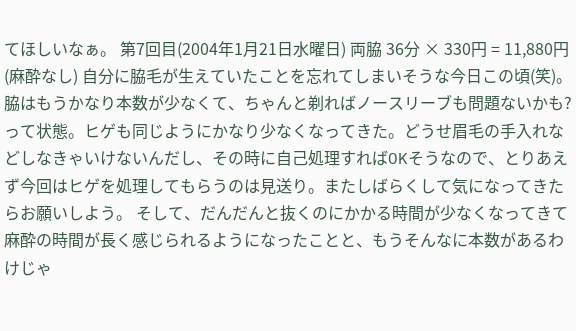てほしいなぁ。 第7回目(2004年1月21日水曜日) 両脇 36分 × 330円 = 11,880円(麻酔なし) 自分に脇毛が生えていたことを忘れてしまいそうな今日この頃(笑)。 脇はもうかなり本数が少なくて、ちゃんと剃ればノースリーブも問題ないかも?って状態。ヒゲも同じようにかなり少なくなってきた。どうせ眉毛の手入れなどしなきゃいけないんだし、その時に自己処理すればOKそうなので、とりあえず今回はヒゲを処理してもらうのは見送り。またしばらくして気になってきたらお願いしよう。 そして、だんだんと抜くのにかかる時間が少なくなってきて麻酔の時間が長く感じられるようになったことと、もうそんなに本数があるわけじゃ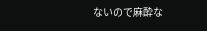ないので麻酔な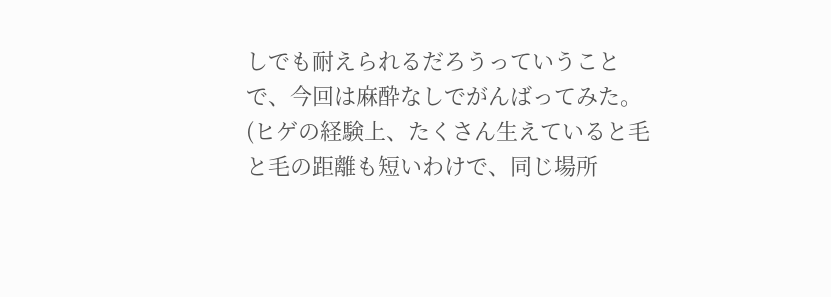しでも耐えられるだろうっていうことで、今回は麻酔なしでがんばってみた。(ヒゲの経験上、たくさん生えていると毛と毛の距離も短いわけで、同じ場所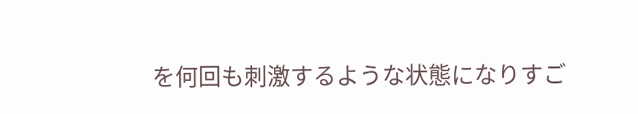を何回も刺激するような状態になりすご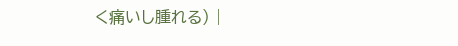く痛いし腫れる) |